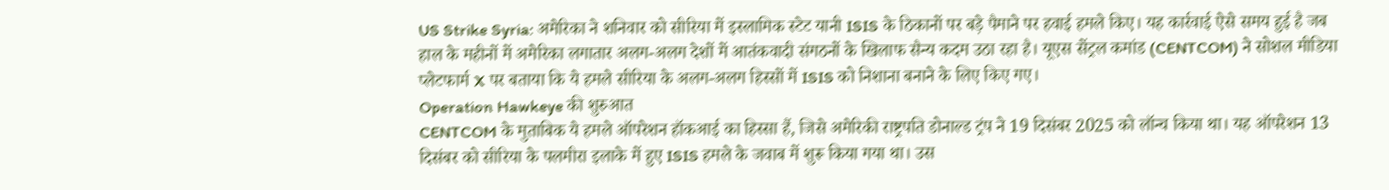US Strike Syria: अमेरिका ने शनिवार को सीरिया में इस्लामिक स्टेट यानी ISIS के ठिकानों पर बड़े पैमाने पर हवाई हमले किए। यह कार्रवाई ऐसे समय हुई है जब हाल के महीनों में अमेरिका लगातार अलग-अलग देशों में आतंकवादी संगठनों के खिलाफ सैन्य कदम उठा रहा है। यूएस सेंट्रल कमांड (CENTCOM) ने सोशल मीडिया प्लेटफार्म X पर बताया कि ये हमले सीरिया के अलग-अलग हिस्सों में ISIS को निशाना बनाने के लिए किए गए।
Operation Hawkeye की शुरुआत
CENTCOM के मुताबिक ये हमले ऑपरेशन हॉकआई का हिस्सा हैं, जिसे अमेरिकी राष्ट्रपति डोनाल्ड ट्रंप ने 19 दिसंबर 2025 को लॉन्च किया था। यह ऑपरेशन 13 दिसंबर को सीरिया के पलमीरा इलाके में हुए ISIS हमले के जवाब में शुरू किया गया था। उस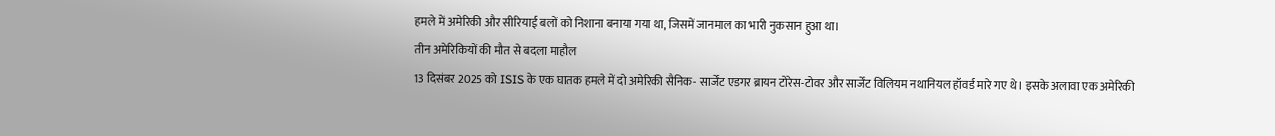हमले में अमेरिकी और सीरियाई बलों को निशाना बनाया गया था, जिसमें जानमाल का भारी नुकसान हुआ था।
तीन अमेरिकियों की मौत से बदला माहौल
13 दिसंबर 2025 को ISIS के एक घातक हमले में दो अमेरिकी सैनिक- सार्जेंट एडगर ब्रायन टोरेस-टोवर और सार्जेंट विलियम नथानियल हॉवर्ड मारे गए थे। इसके अलावा एक अमेरिकी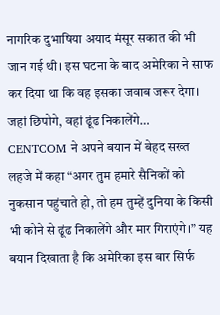नागरिक दुभाषिया अयाद मंसूर सकात की भी जान गई थी। इस घटना के बाद अमेरिका ने साफ कर दिया था कि वह इसका जवाब जरूर देगा।
जहां छिपोगे, वहां ढूंढ निकालेंगे…
CENTCOM ने अपने बयान में बेहद सख्त लहजे में कहा “अगर तुम हमारे सैनिकों को नुकसान पहुंचाते हो, तो हम तुम्हें दुनिया के किसी भी कोने से ढूंढ निकालेंगे और मार गिराएंगे।” यह बयान दिखाता है कि अमेरिका इस बार सिर्फ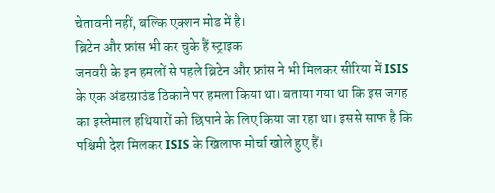चेतावनी नहीं, बल्कि एक्शन मोड में है।
ब्रिटेन और फ्रांस भी कर चुके हैं स्ट्राइक
जनवरी के इन हमलों से पहले ब्रिटेन और फ्रांस ने भी मिलकर सीरिया में ISIS के एक अंडरग्राउंड ठिकाने पर हमला किया था। बताया गया था कि इस जगह का इस्तेमाल हथियारों को छिपाने के लिए किया जा रहा था। इससे साफ है कि पश्चिमी देश मिलकर ISIS के खिलाफ मोर्चा खोले हुए हैं।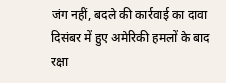जंग नहीं, बदले की कार्रवाई का दावा
दिसंबर में हुए अमेरिकी हमलों के बाद रक्षा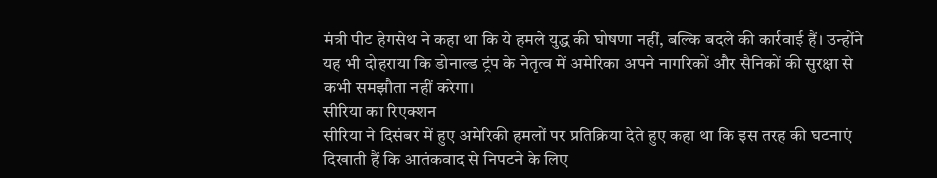मंत्री पीट हेगसेथ ने कहा था कि ये हमले युद्ध की घोषणा नहीं, बल्कि बदले की कार्रवाई हैं। उन्होंने यह भी दोहराया कि डोनाल्ड ट्रंप के नेतृत्व में अमेरिका अपने नागरिकों और सैनिकों की सुरक्षा से कभी समझौता नहीं करेगा।
सीरिया का रिएक्शन
सीरिया ने दिसंबर में हुए अमेरिकी हमलों पर प्रतिक्रिया देते हुए कहा था कि इस तरह की घटनाएं दिखाती हैं कि आतंकवाद से निपटने के लिए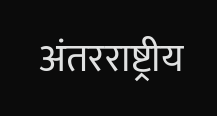अंतरराष्ट्रीय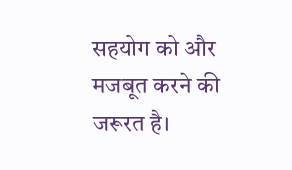सहयोग को और मजबूत करने की जरूरत है।